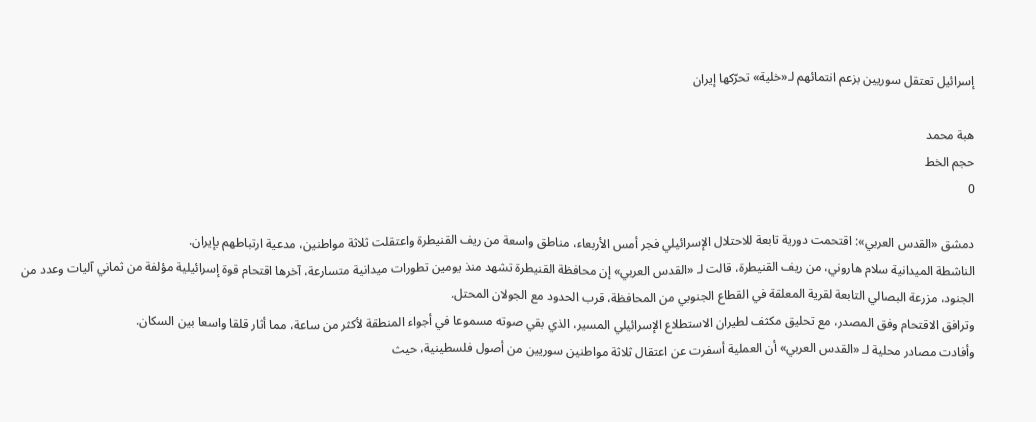إسرائيل تعتقل سوريين بزعم انتمائهم لـ«خلية» تحرّكها إيران

هبة محمد
حجم الخط
0

دمشق «القدس العربي»: اقتحمت دورية تابعة للاحتلال الإسرائيلي فجر أمس الأربعاء، مناطق واسعة من ريف القنيطرة واعتقلت ثلاثة مواطنين، مدعية ارتباطهم بإيران.
الناشطة الميدانية سلام هاروني، من ريف القنيطرة، قالت لـ «القدس العربي» إن محافظة القنيطرة تشهد منذ يومين تطورات ميدانية متسارعة، آخرها اقتحام قوة إسرائيلية مؤلفة من ثماني آليات وعدد من الجنود، مزرعة البصالي التابعة لقرية المعلقة في القطاع الجنوبي من المحافظة، قرب الحدود مع الجولان المحتل.
وترافق الاقتحام وفق المصدر، مع تحليق مكثف لطيران الاستطلاع الإسرائيلي المسير، الذي بقي صوته مسموعا في أجواء المنطقة لأكثر من ساعة، مما أثار قلقا واسعا بين السكان.
وأفادت مصادر محلية لـ «القدس العربي» أن العملية أسفرت عن اعتقال ثلاثة مواطنين سوريين من أصول فلسطينية، حيث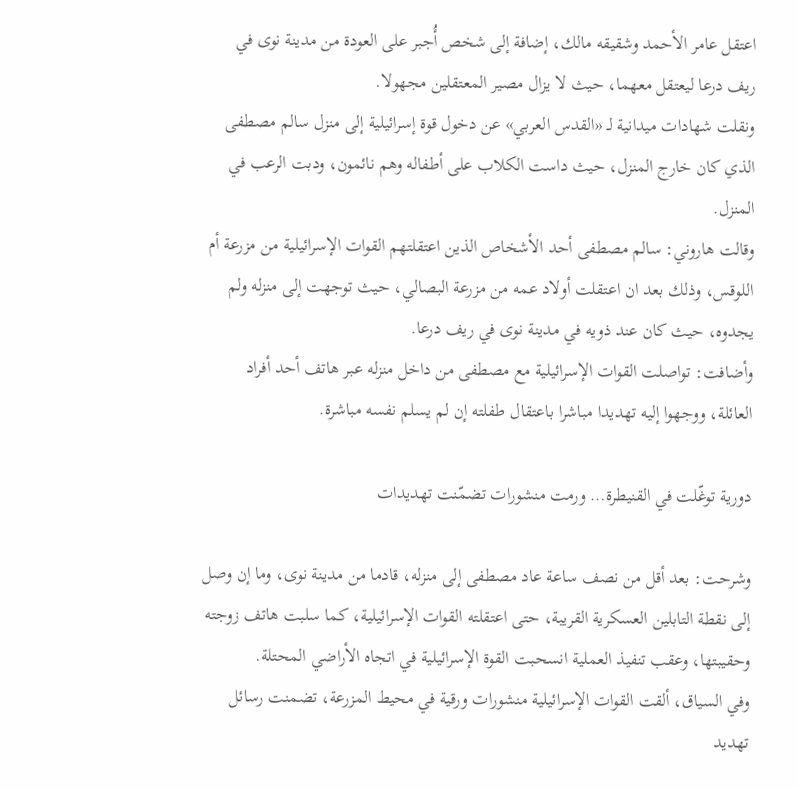اعتقل عامر الأحمد وشقيقه مالك، إضافة إلى شخص أُجبر على العودة من مدينة نوى في ريف درعا ليعتقل معهما، حيث لا يزال مصير المعتقلين مجهولا.
ونقلت شهادات ميدانية لـ «القدس العربي» عن دخول قوة إسرائيلية إلى منزل سالم مصطفى الذي كان خارج المنزل، حيث داست الكلاب على أطفاله وهم نائمون، ودبت الرعب في المنزل.
وقالت هاروني: سالم مصطفى أحد الأشخاص الذين اعتقلتهم القوات الإسرائيلية من مزرعة أم اللوقس، وذلك بعد ان اعتقلت أولاد عمه من مزرعة البصالي، حيث توجهت إلى منزله ولم يجدوه، حيث كان عند ذويه في مدينة نوى في ريف درعا.
وأضافت: تواصلت القوات الإسرائيلية مع مصطفى من داخل منزله عبر هاتف أحد أفراد العائلة، ووجهوا إليه تهديدا مباشرا باعتقال طفلته إن لم يسلم نفسه مباشرة.

دورية توغّلت في القنيطرة… ورمت منشورات تضمّنت تهديدات

وشرحت: بعد أقل من نصف ساعة عاد مصطفى إلى منزله، قادما من مدينة نوى، وما إن وصل إلى نقطة التابلين العسكرية القريبة، حتى اعتقلته القوات الإسرائيلية، كما سلبت هاتف زوجته وحقيبتها، وعقب تنفيذ العملية انسحبت القوة الإسرائيلية في اتجاه الأراضي المحتلة.
وفي السياق، ألقت القوات الإسرائيلية منشورات ورقية في محيط المزرعة، تضمنت رسائل تهديد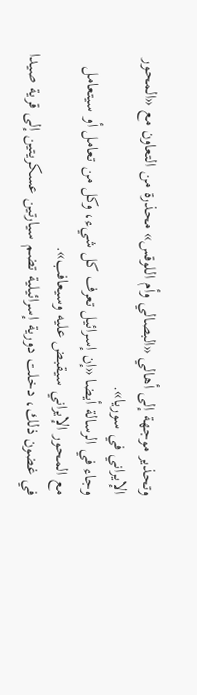وتحذير موجهة إلى أهالي «البصالي وأم اللوقس» محذرة من التعاون مع «المحور الإيراني في سوريا».
وجاء في الرسالة أيضا «إن إسرائيل تعرف كل شيء، وكل من تعامل أو سيتعامل مع المحور الإيراني سيقبض عليه وسيعافب».
في غضون ذلك، دخلت دورية إسرائيلية تضم سيارتين عسكريتين إلى قرية صيدا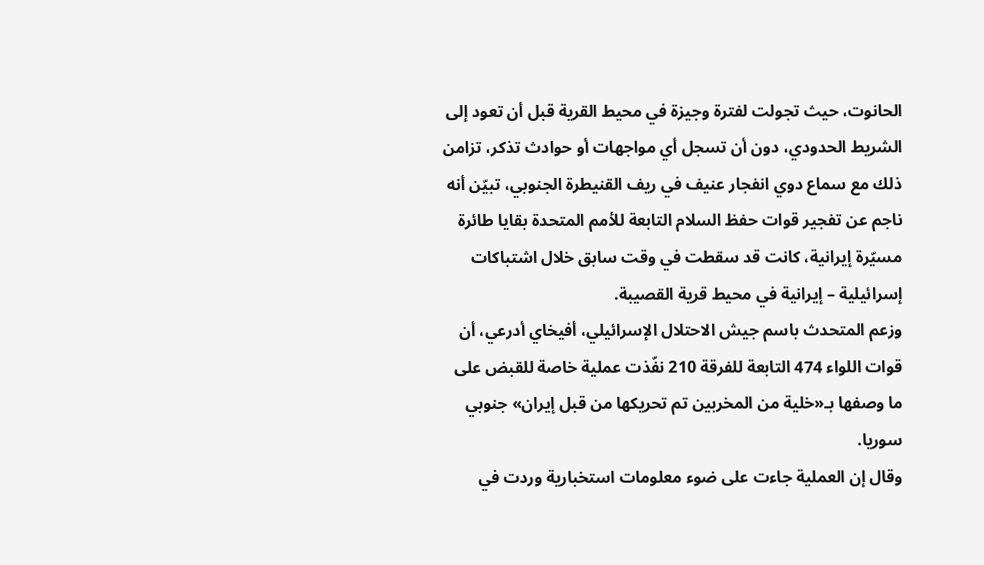الحانوت، حيث تجولت لفترة وجيزة في محيط القرية قبل أن تعود إلى الشريط الحدودي، دون أن تسجل أي مواجهات أو حوادث تذكر، تزامن ذلك مع سماع دوي انفجار عنيف في ريف القنيطرة الجنوبي، تبيّن أنه ناجم عن تفجير قوات حفظ السلام التابعة للأمم المتحدة بقايا طائرة مسيّرة إيرانية، كانت قد سقطت في وقت سابق خلال اشتباكات إسرائيلية – إيرانية في محيط قرية القصيبة.
وزعم المتحدث باسم جيش الاحتلال الإسرائيلي، أفيخاي أدرعي، أن قوات اللواء 474 التابعة للفرقة 210 نفّذت عملية خاصة للقبض على ما وصفها بـ«خلية من المخربين تم تحريكها من قبل إيران» جنوبي سوريا.
وقال إن العملية جاءت على ضوء معلومات استخبارية وردت في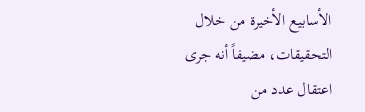الأسابيع الأخيرة من خلال التحقيقات، مضيفاً أنه جرى اعتقال عدد من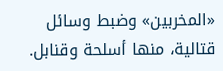«المخربين» وضبط وسائل قتالية، منها أسلحة وقنابل.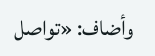وأضاف: «تواصل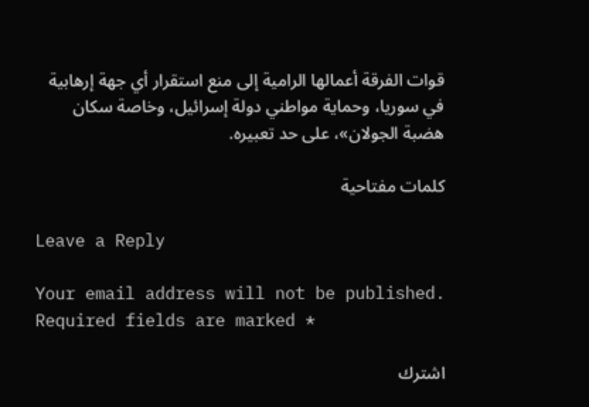قوات الفرقة أعمالها الرامية إلى منع استقرار أي جهة إرهابية في سوريا، وحماية مواطني دولة إسرائيل، وخاصة سكان هضبة الجولان»، على حد تعبيره.

كلمات مفتاحية

Leave a Reply

Your email address will not be published. Required fields are marked *

اشترك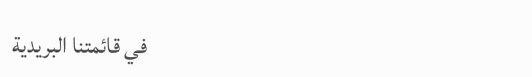في قائمتنا البريدية